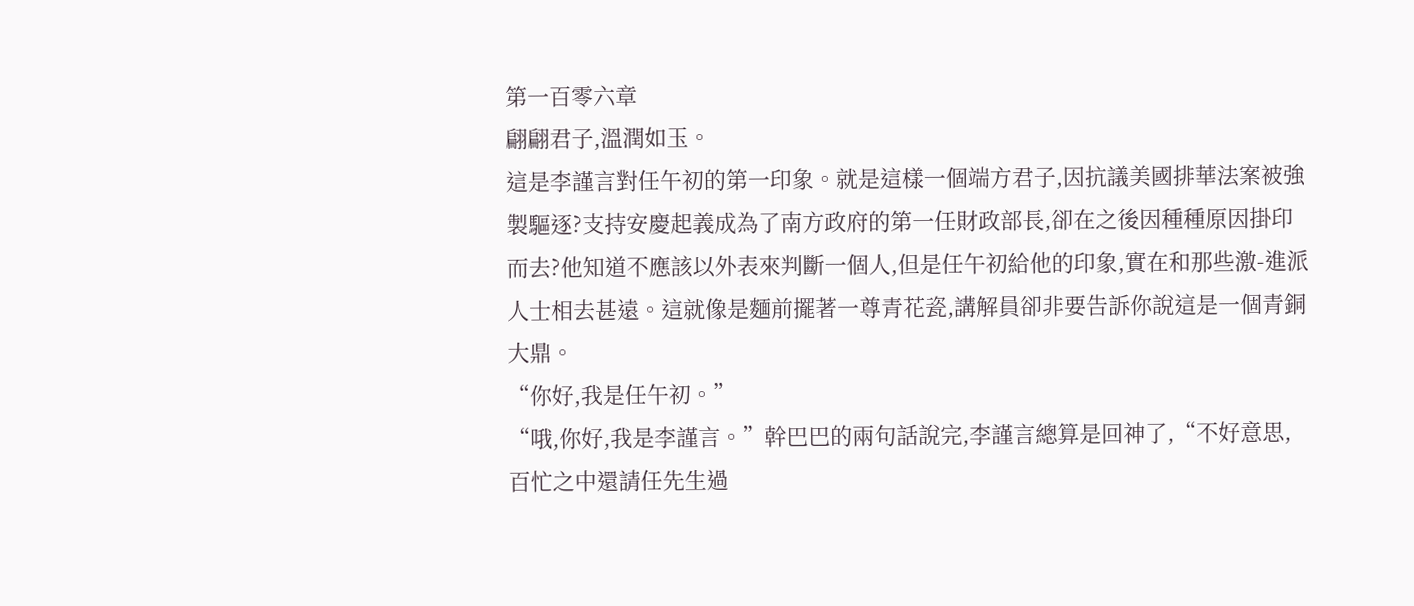第一百零六章
翩翩君子,溫潤如玉。
這是李謹言對任午初的第一印象。就是這樣一個端方君子,因抗議美國排華法案被強製驅逐?支持安慶起義成為了南方政府的第一任財政部長,卻在之後因種種原因掛印而去?他知道不應該以外表來判斷一個人,但是任午初給他的印象,實在和那些激-進派人士相去甚遠。這就像是麵前擺著一尊青花瓷,講解員卻非要告訴你說這是一個青銅大鼎。
“你好,我是任午初。”
“哦,你好,我是李謹言。”幹巴巴的兩句話說完,李謹言總算是回神了,“不好意思,百忙之中還請任先生過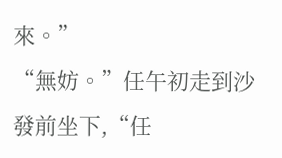來。”
“無妨。”任午初走到沙發前坐下,“任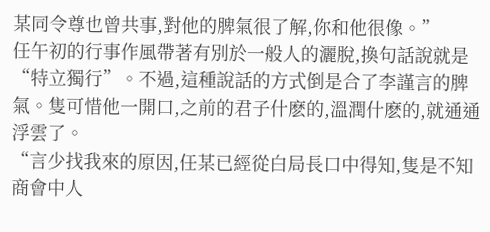某同令尊也曾共事,對他的脾氣很了解,你和他很像。”
任午初的行事作風帶著有別於一般人的灑脫,換句話說就是“特立獨行”。不過,這種說話的方式倒是合了李謹言的脾氣。隻可惜他一開口,之前的君子什麽的,溫潤什麽的,就通通浮雲了。
“言少找我來的原因,任某已經從白局長口中得知,隻是不知商會中人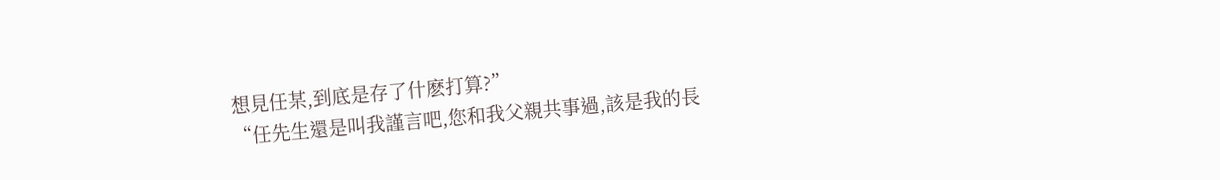想見任某,到底是存了什麽打算?”
“任先生還是叫我謹言吧,您和我父親共事過,該是我的長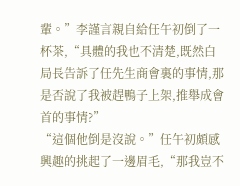輩。”李謹言親自給任午初倒了一杯茶,“具體的我也不清楚,既然白局長告訴了任先生商會裏的事情,那是否說了我被趕鴨子上架,推舉成會首的事情?”
“這個他倒是沒說。”任午初頗感興趣的挑起了一邊眉毛,“那我豈不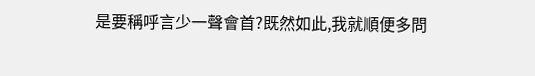是要稱呼言少一聲會首?既然如此,我就順便多問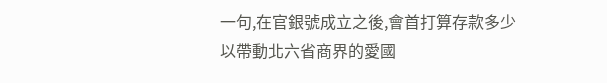一句,在官銀號成立之後,會首打算存款多少以帶動北六省商界的愛國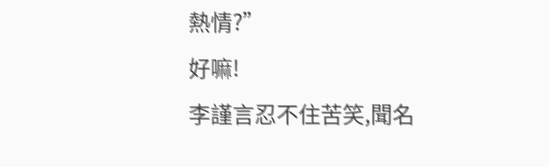熱情?”
好嘛!
李謹言忍不住苦笑,聞名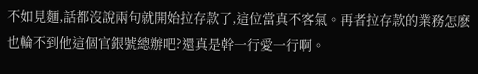不如見麵,話都沒說兩句就開始拉存款了,這位當真不客氣。再者拉存款的業務怎麽也輪不到他這個官銀號總辦吧?還真是幹一行愛一行啊。